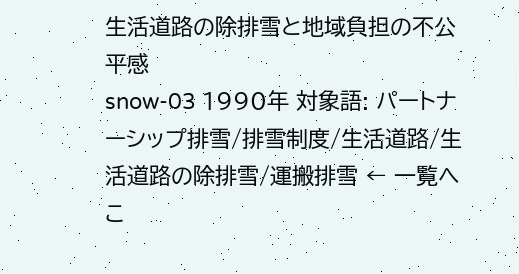生活道路の除排雪と地域負担の不公平感
snow-03 1990年 対象語: パートナーシップ排雪/排雪制度/生活道路/生活道路の除排雪/運搬排雪 ← 一覧へ
こ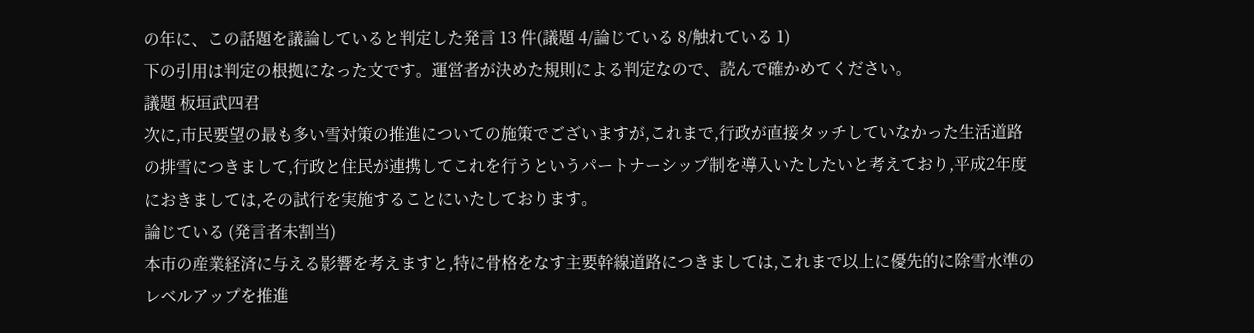の年に、この話題を議論していると判定した発言 13 件(議題 4/論じている 8/触れている 1)
下の引用は判定の根拠になった文です。運営者が決めた規則による判定なので、読んで確かめてください。
議題 板垣武四君
次に,市民要望の最も多い雪対策の推進についての施策でございますが,これまで,行政が直接タッチしていなかった生活道路の排雪につきまして,行政と住民が連携してこれを行うというパートナーシップ制を導入いたしたいと考えており,平成2年度におきましては,その試行を実施することにいたしております。
論じている (発言者未割当)
本市の産業経済に与える影響を考えますと,特に骨格をなす主要幹線道路につきましては,これまで以上に優先的に除雪水準のレベルアップを推進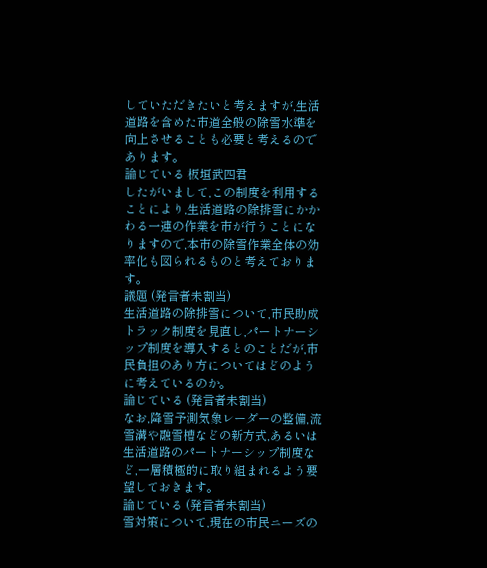していただきたいと考えますが,生活道路を含めた市道全般の除雪水準を向上させることも必要と考えるのであります。
論じている 板垣武四君
したがいまして,この制度を利用することにより,生活道路の除排雪にかかわる一連の作業を市が行うことになりますので,本市の除雪作業全体の効率化も図られるものと考えております。
議題 (発言者未割当)
生活道路の除排雪について,市民助成トラック制度を見直し,パートナーシップ制度を導入するとのことだが,市民負担のあり方についてはどのように考えているのか。
論じている (発言者未割当)
なお,降雪予測気象レーダーの整備,流雪溝や融雪槽などの新方式,あるいは生活道路のパートナーシップ制度など,一層積極的に取り組まれるよう要望しておきます。
論じている (発言者未割当)
雪対策について,現在の市民ニーズの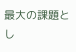最大の課題とし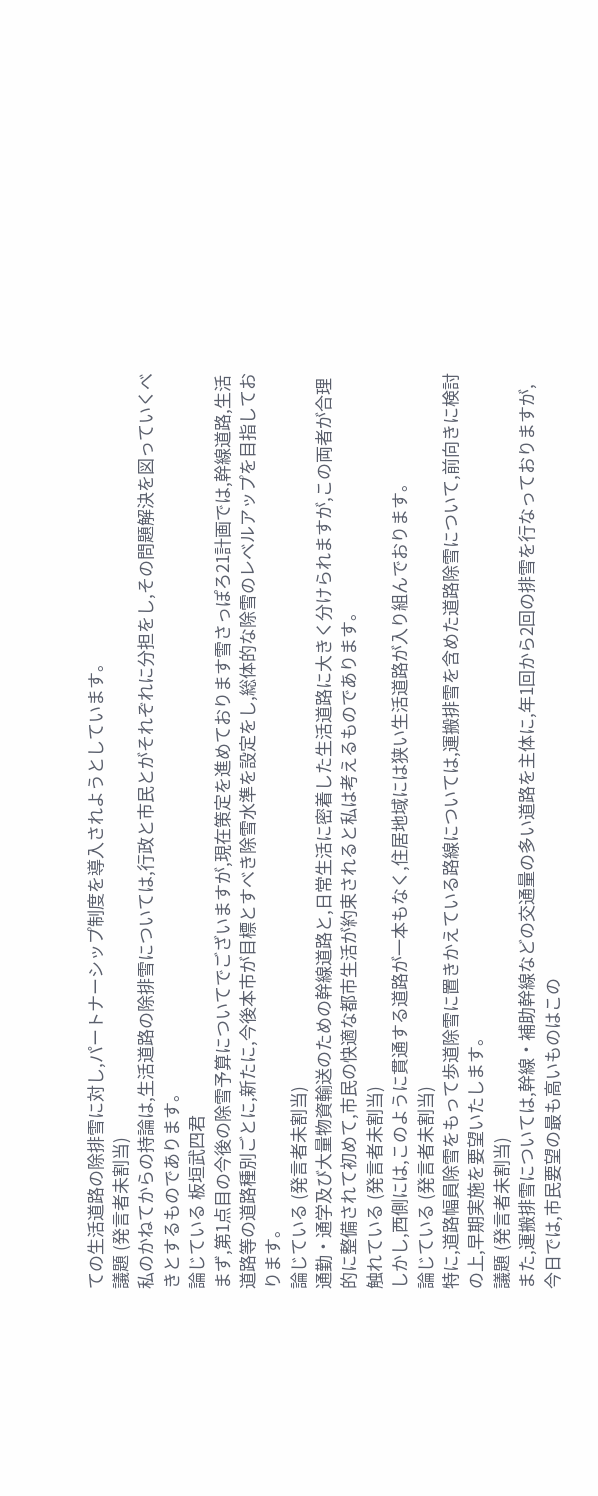ての生活道路の除排雪に対し,パートナーシップ制度を導入されようとしています。
議題 (発言者未割当)
私のかねてからの持論は,生活道路の除排雪については,行政と市民とがそれぞれに分担をし,その問題解決を図っていくべきとするものであります。
論じている 板垣武四君
まず,第1点目の今後の除雪予算についてでございますが,現在策定を進めております雪さっぽろ21計画では,幹線道路,生活道路等の道路種別ごとに,新たに,今後本市が目標とすべき除雪水準を設定をし,総体的な除雪のレベルアップを目指しております。
論じている (発言者未割当)
通勤・通学及び大量物資輸送のための幹線道路と,日常生活に密着した生活道路に大きく分けられますが,この両者が合理的に整備されて初めて,市民の快適な都市生活が約束されると私は考えるものであります。
触れている (発言者未割当)
しかし,西側には,このように貫通する道路が一本もなく,住居地域には狭い生活道路が入り組んでおります。
論じている (発言者未割当)
特に,道路幅員除雪をもって歩道除雪に置きかえている路線については,運搬排雪を含めた道路除雪について,前向きに検討の上,早期実施を要望いたします。
議題 (発言者未割当)
また,運搬排雪については,幹線・補助幹線などの交通量の多い道路を主体に,年1回から2回の排雪を行なっておりますが,今日では,市民要望の最も高いものはこの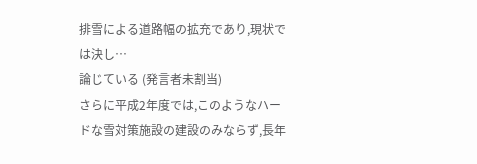排雪による道路幅の拡充であり,現状では決し…
論じている (発言者未割当)
さらに平成2年度では,このようなハードな雪対策施設の建設のみならず,長年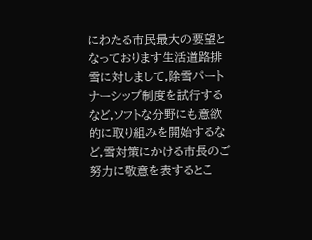にわたる市民最大の要望となっております生活道路排雪に対しまして,除雪パートナーシップ制度を試行するなど,ソフトな分野にも意欲的に取り組みを開始するなど,雪対策にかける市長のご努力に敬意を表するとこ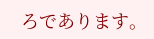ろであります。